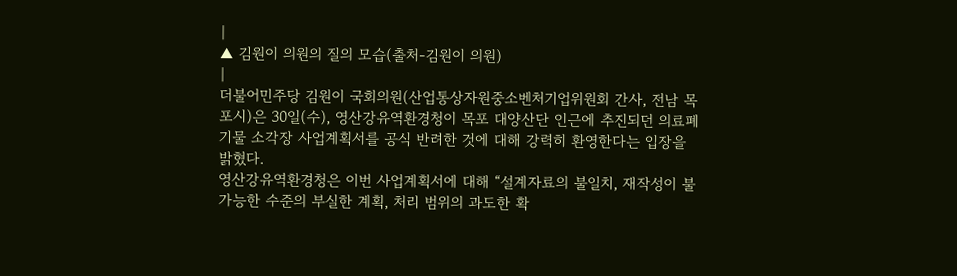|
▲ 김원이 의원의 질의 모습(출처-김원이 의원)
|
더불어민주당 김원이 국회의원(산업통상자원중소벤처기업위원회 간사, 전남 목포시)은 30일(수), 영산강유역환경청이 목포 대양산단 인근에 추진되던 의료폐기물 소각장 사업계획서를 공식 반려한 것에 대해 강력히 환영한다는 입장을 밝혔다.
영산강유역환경청은 이번 사업계획서에 대해 “설계자료의 불일치, 재작성이 불가능한 수준의 부실한 계획, 처리 범위의 과도한 확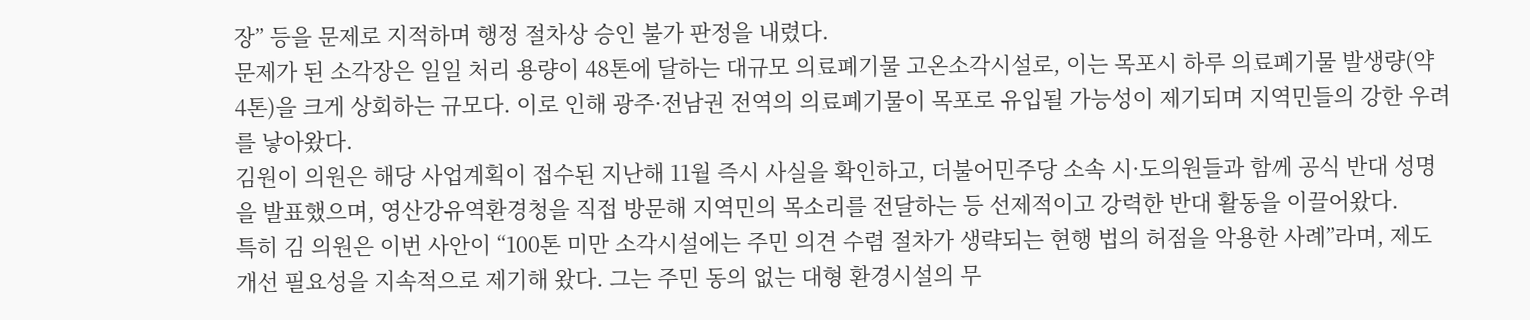장” 등을 문제로 지적하며 행정 절차상 승인 불가 판정을 내렸다.
문제가 된 소각장은 일일 처리 용량이 48톤에 달하는 대규모 의료폐기물 고온소각시설로, 이는 목포시 하루 의료폐기물 발생량(약 4톤)을 크게 상회하는 규모다. 이로 인해 광주·전남권 전역의 의료폐기물이 목포로 유입될 가능성이 제기되며 지역민들의 강한 우려를 낳아왔다.
김원이 의원은 해당 사업계획이 접수된 지난해 11월 즉시 사실을 확인하고, 더불어민주당 소속 시·도의원들과 함께 공식 반대 성명을 발표했으며, 영산강유역환경청을 직접 방문해 지역민의 목소리를 전달하는 등 선제적이고 강력한 반대 활동을 이끌어왔다.
특히 김 의원은 이번 사안이 “100톤 미만 소각시설에는 주민 의견 수렴 절차가 생략되는 현행 법의 허점을 악용한 사례”라며, 제도 개선 필요성을 지속적으로 제기해 왔다. 그는 주민 동의 없는 대형 환경시설의 무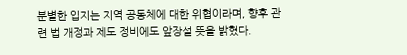분별한 입지는 지역 공동체에 대한 위협이라며, 향후 관련 법 개정과 제도 정비에도 앞장설 뜻을 밝혔다.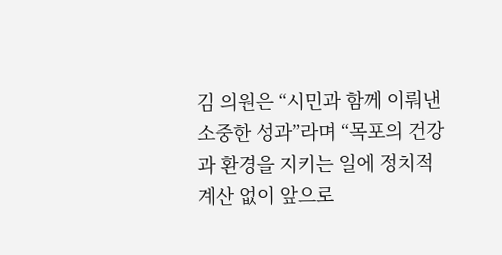김 의원은 “시민과 함께 이뤄낸 소중한 성과”라며 “목포의 건강과 환경을 지키는 일에 정치적 계산 없이 앞으로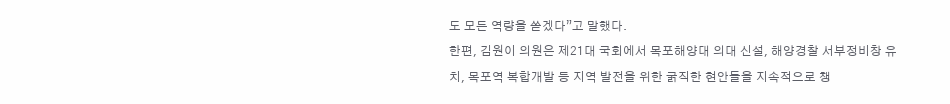도 모든 역량을 쏟겠다”고 말했다.
한편, 김원이 의원은 제21대 국회에서 목포해양대 의대 신설, 해양경찰 서부정비창 유치, 목포역 복합개발 등 지역 발전을 위한 굵직한 현안들을 지속적으로 챙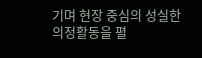기며 현장 중심의 성실한 의정활동을 펼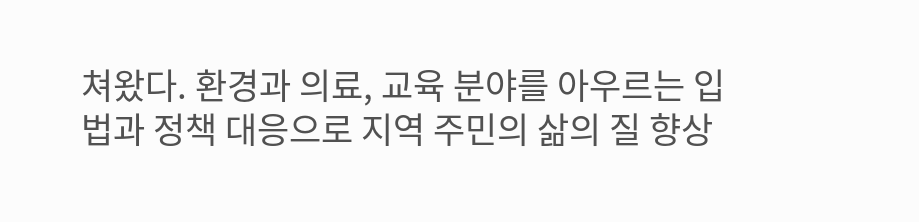쳐왔다. 환경과 의료, 교육 분야를 아우르는 입법과 정책 대응으로 지역 주민의 삶의 질 향상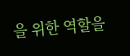을 위한 역할을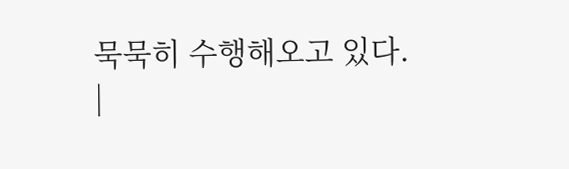묵묵히 수행해오고 있다.
|